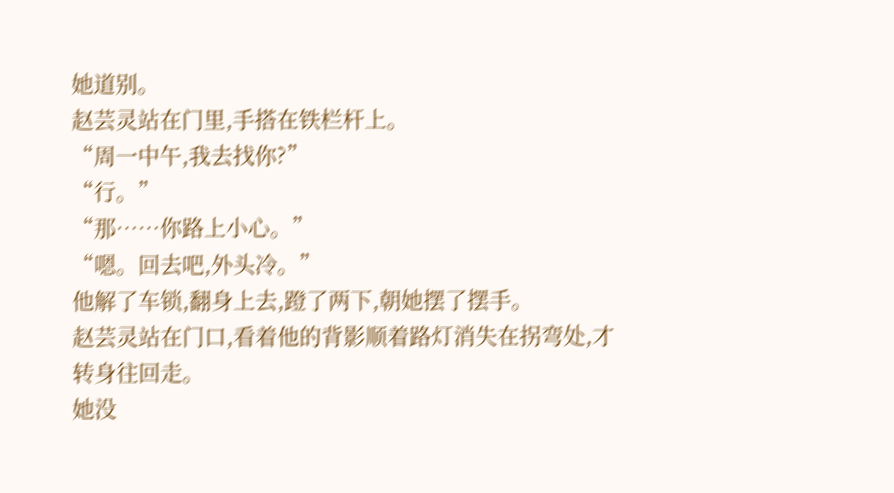她道别。
赵芸灵站在门里,手搭在铁栏杆上。
“周一中午,我去找你?”
“行。”
“那……你路上小心。”
“嗯。回去吧,外头冷。”
他解了车锁,翻身上去,蹬了两下,朝她摆了摆手。
赵芸灵站在门口,看着他的背影顺着路灯消失在拐弯处,才转身往回走。
她没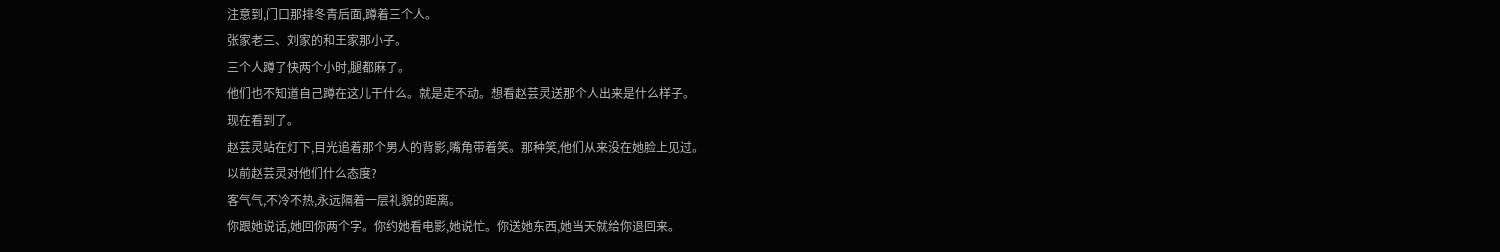注意到,门口那排冬青后面,蹲着三个人。
张家老三、刘家的和王家那小子。
三个人蹲了快两个小时,腿都麻了。
他们也不知道自己蹲在这儿干什么。就是走不动。想看赵芸灵送那个人出来是什么样子。
现在看到了。
赵芸灵站在灯下,目光追着那个男人的背影,嘴角带着笑。那种笑,他们从来没在她脸上见过。
以前赵芸灵对他们什么态度?
客气气,不冷不热,永远隔着一层礼貌的距离。
你跟她说话,她回你两个字。你约她看电影,她说忙。你送她东西,她当天就给你退回来。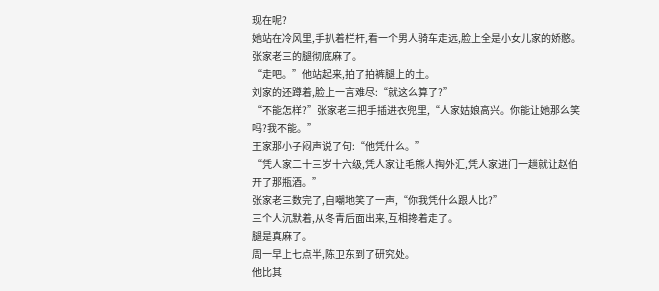现在呢?
她站在冷风里,手扒着栏杆,看一个男人骑车走远,脸上全是小女儿家的娇憨。
张家老三的腿彻底麻了。
“走吧。”他站起来,拍了拍裤腿上的土。
刘家的还蹲着,脸上一言难尽:“就这么算了?”
“不能怎样?”张家老三把手插进衣兜里,“人家姑娘高兴。你能让她那么笑吗?我不能。”
王家那小子闷声说了句:“他凭什么。”
“凭人家二十三岁十六级,凭人家让毛熊人掏外汇,凭人家进门一趟就让赵伯开了那瓶酒。”
张家老三数完了,自嘲地笑了一声,“你我凭什么跟人比?”
三个人沉默着,从冬青后面出来,互相搀着走了。
腿是真麻了。
周一早上七点半,陈卫东到了研究处。
他比其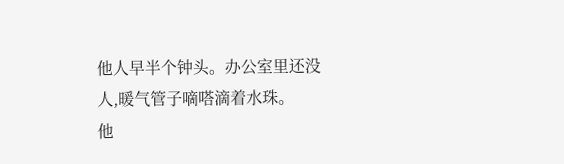他人早半个钟头。办公室里还没人,暖气管子嘀嗒滴着水珠。
他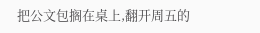把公文包搁在桌上,翻开周五的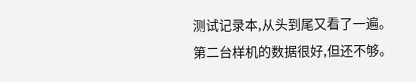测试记录本,从头到尾又看了一遍。
第二台样机的数据很好,但还不够。